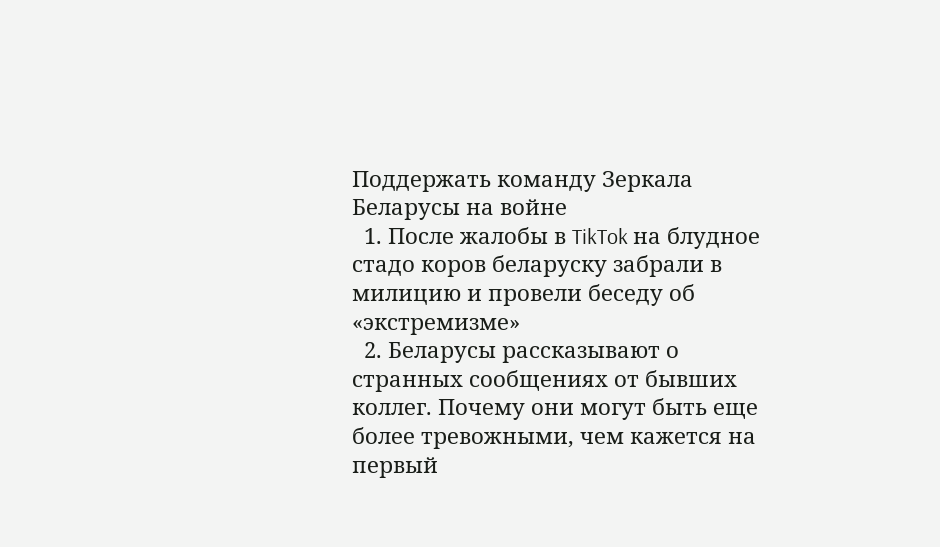Поддержать команду Зеркала
Беларусы на войне
  1. После жалобы в TikTok на блудное стадо коров беларуску забрали в милицию и провели беседу об «экстремизме»
  2. Беларусы рассказывают о странных сообщениях от бывших коллег. Почему они могут быть еще более тревожными, чем кажется на первый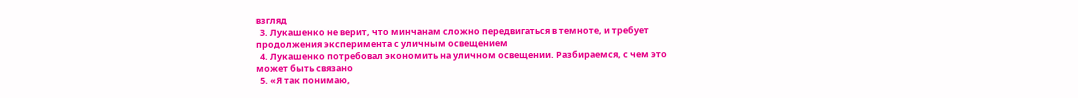взгляд
  3. Лукашенко не верит, что минчанам сложно передвигаться в темноте, и требует продолжения эксперимента с уличным освещением
  4. Лукашенко потребовал экономить на уличном освещении. Разбираемся, с чем это может быть связано
  5. «Я так понимаю,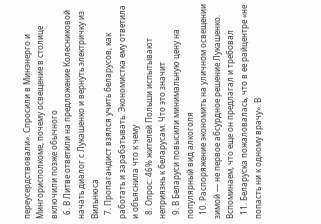переусердствовали». Спросили в Минэнерго и Мингорисполкоме, почему освещение в столице включили позже обычного
  6. В Литве ответили на предложение Колесниковой начать диалог с Лукашенко и вернуть электричку из Вильнюса
  7. Пропагандист взялся учить беларусов, как работать и зарабатывать. Экономистка ему ответила и объяснила что к чему
  8. Опрос: 46% жителей Польши испытывают неприязнь к беларусам. Что это значит
  9. В Беларуси повысили минимальную цену на популярный вид алкоголя
  10. Распоряжение экономить на уличном освещении зимой — не первое абсурдное решение Лукашенко. Вспоминаем, что еще он предлагал и требовал
  11. Беларуска пожаловалась, что в ее райцентре «не попасть ни к одному врачу». В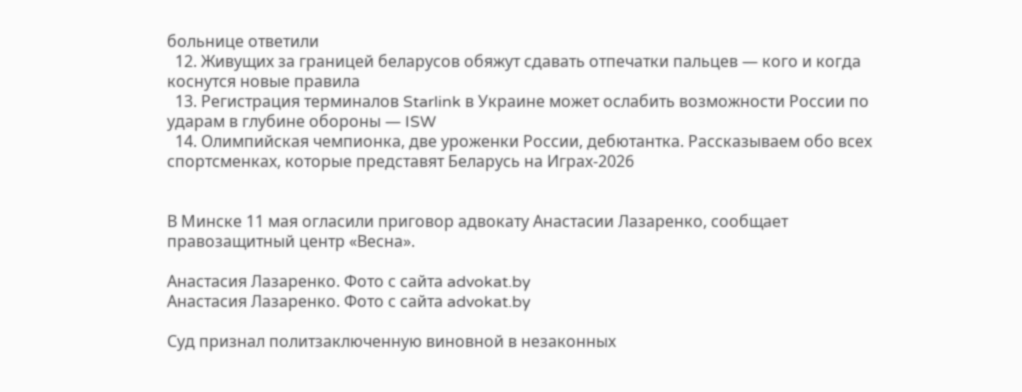больнице ответили
  12. Живущих за границей беларусов обяжут сдавать отпечатки пальцев — кого и когда коснутся новые правила
  13. Регистрация терминалов Starlink в Украине может ослабить возможности России по ударам в глубине обороны — ISW
  14. Олимпийская чемпионка, две уроженки России, дебютантка. Рассказываем обо всех спортсменках, которые представят Беларусь на Играх-2026


В Минске 11 мая огласили приговор адвокату Анастасии Лазаренко, сообщает правозащитный центр «Весна».

Анастасия Лазаренко. Фото с сайта advokat.by
Анастасия Лазаренко. Фото с сайта advokat.by

Суд признал политзаключенную виновной в незаконных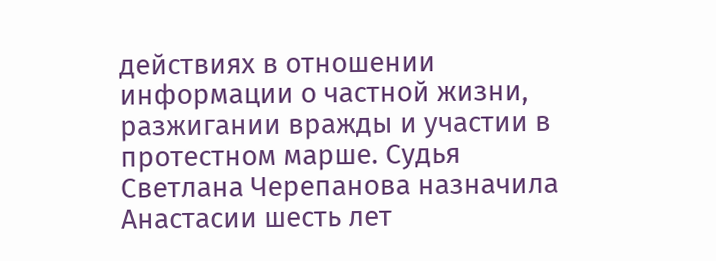действиях в отношении информации о частной жизни, разжигании вражды и участии в протестном марше. Судья Светлана Черепанова назначила Анастасии шесть лет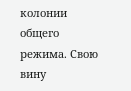колонии общего режима. Свою вину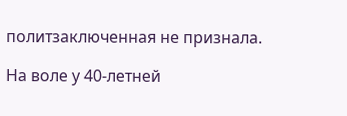политзаключенная не признала.

На воле у 40-летней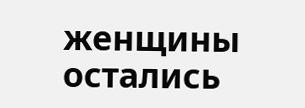женщины остались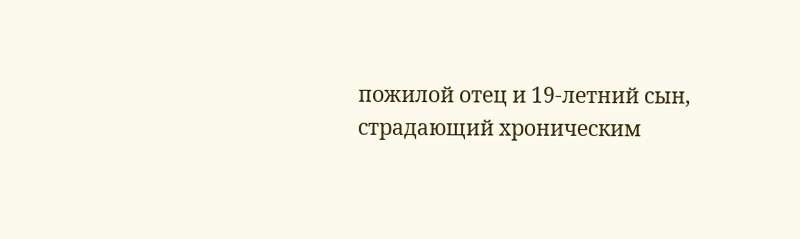пожилой отец и 19-летний сын, страдающий хроническим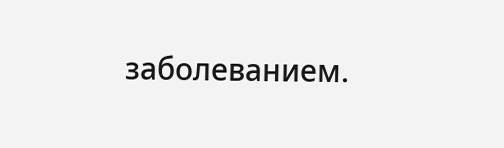заболеванием.